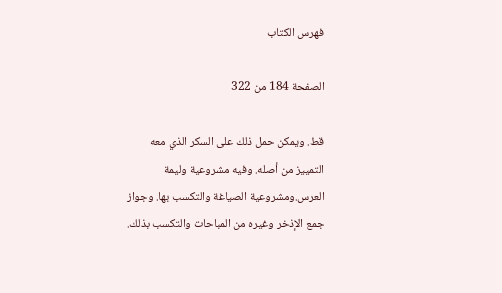فهرس الكتاب

الصفحة 184 من 322

قط. ويمكن حمل ذلك على السكر الذي معه التمييز من أصله. وفيه مشروعية وليمة العرس.ومشروعية الصياغة والتكسب بها. وجواز جمع الإذخر وغيره من المباحات والتكسب بذلك.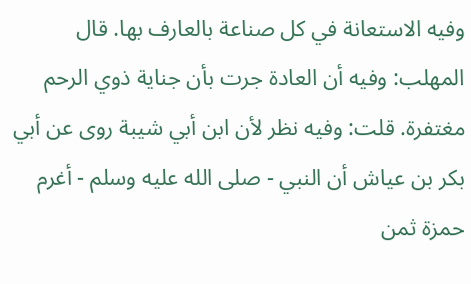وفيه الاستعانة في كل صناعة بالعارف بها. قال المهلب: وفيه أن العادة جرت بأن جناية ذوي الرحم مغتفرة. قلت: وفيه نظر لأن ابن أبي شيبة روى عن أبي بكر بن عياش أن النبي - صلى الله عليه وسلم - أغرم حمزة ثمن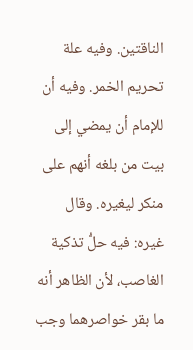الناقتين. وفيه علة تحريم الخمر. وفيه أن للإمام أن يمضي إلى بيت من بلغه أنهم على منكر ليغيره. وقال غيره: فيه حلُّ تذكية الغاصب، لأن الظاهر أنه ما بقر خواصرهما وجب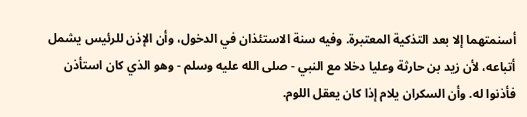أسنمتهما إلا بعد التذكية المعتبرة. وفيه سنة الاستئذان في الدخول، وأن الإذن للرئيس يشمل أتباعه، لأن زيد بن حارثة وعليا دخلا مع النبي - صلى الله عليه وسلم - وهو الذي كان استأذن فأذنوا له. وأن السكران يلام إذا كان يعقل اللوم.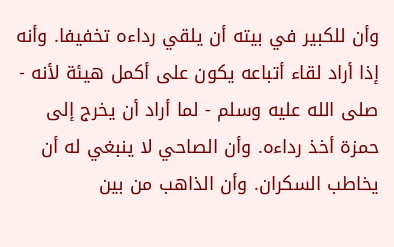وأن للكبير في بيته أن يلقي رداءه تخفيفا. وأنه إذا أراد لقاء أتباعه يكون على أكمل هيئة لأنه - صلى الله عليه وسلم - لما أراد أن يخرج إلى حمزة أخذ رداءه. وأن الصاحي لا ينبغي له أن يخاطب السكران. وأن الذاهب من بين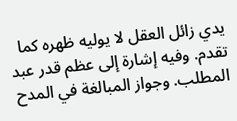يدي زائل العقل لا يوليه ظهره كما تقدم. وفيه إشارة إلى عظم قدر عبد المطلب. وجواز المبالغة في المدح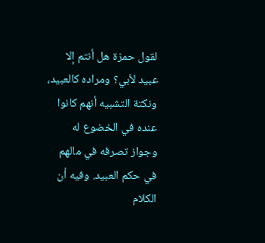لقول حمزة هل أنتم إلا عبيد لأبي؟ ومراده كالعبيد، ونكتة التشبيه أنهم كانوا عنده في الخضوع له وجواز تصرفه في مالهم في حكم العبيد. وفيه أن الكلام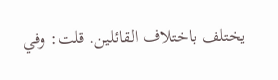يختلف باختلاف القائلين. قلت: وفي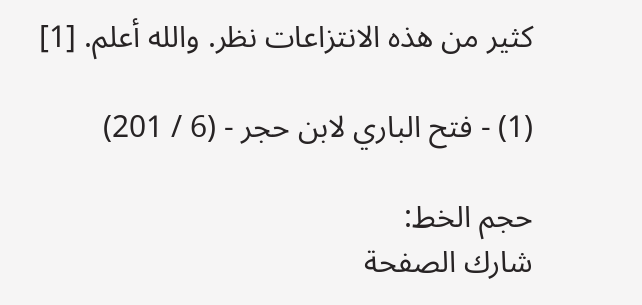كثير من هذه الانتزاعات نظر. والله أعلم. [1]

(1) - فتح الباري لابن حجر - (6 / 201)

حجم الخط:
شارك الصفحة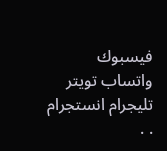فيسبوك واتساب تويتر تليجرام انستجرام
. .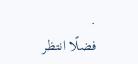.
فضلًا انتظر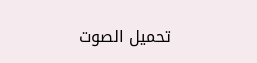تحميل الصوت